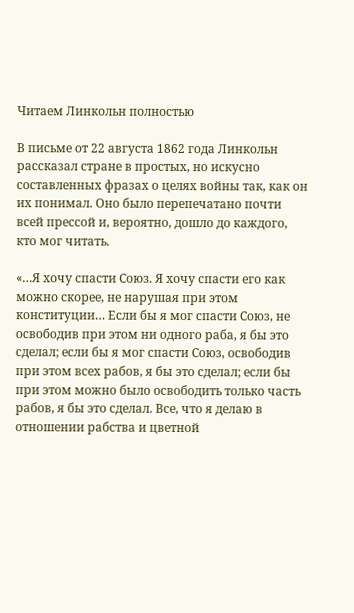Читаем Линкольн полностью

В письме от 22 августа 1862 года Линкольн рассказал стране в простых, но искусно составленных фразах о целях войны так, как он их понимал. Оно было перепечатано почти всей прессой и, вероятно, дошло до каждого, кто мог читать.

«…Я хочу спасти Союз. Я хочу спасти его как можно скорее, не нарушая при этом конституции… Если бы я мог спасти Союз, не освободив при этом ни одного раба, я бы это сделал; если бы я мог спасти Союз, освободив при этом всех рабов, я бы это сделал; если бы при этом можно было освободить только часть рабов, я бы это сделал. Все, что я делаю в отношении рабства и цветной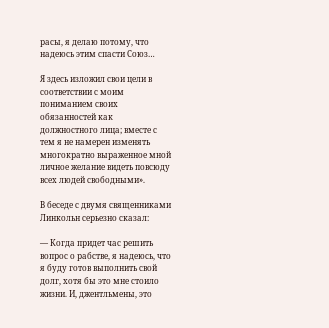расы, я делаю потому, что надеюсь этим спасти Союз…

Я здесь изложил свои цели в соответствии с моим пониманием своих обязанностей как должностного лица; вместе с тем я не намерен изменять многократно выраженное мной личное желание видеть повсюду всех людей свободными».

В беседе с двумя священниками Линкольн серьезно сказал:

— Когда придет час решить вопрос о рабстве, я надеюсь, что я буду готов выполнить свой долг, хотя бы это мне стоило жизни. И, джентльмены, это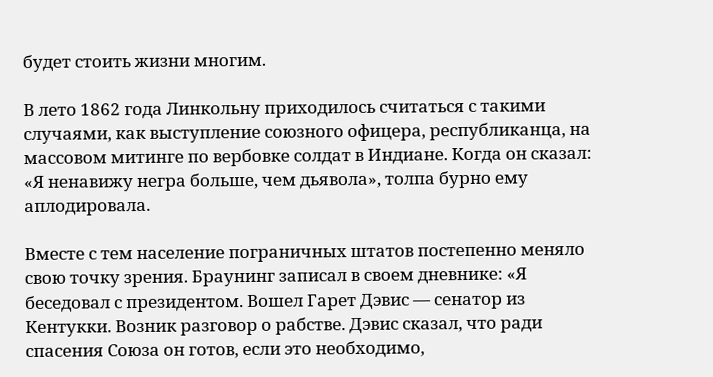будет стоить жизни многим.

В лето 1862 года Линкольну приходилось считаться с такими случаями, как выступление союзного офицера, республиканца, на массовом митинге по вербовке солдат в Индиане. Когда он сказал: «Я ненавижу негра больше, чем дьявола», толпа бурно ему аплодировала.

Вместе с тем население пограничных штатов постепенно меняло свою точку зрения. Браунинг записал в своем дневнике: «Я беседовал с президентом. Вошел Гарет Дэвис — сенатор из Кентукки. Возник разговор о рабстве. Дэвис сказал, что ради спасения Союза он готов, если это необходимо,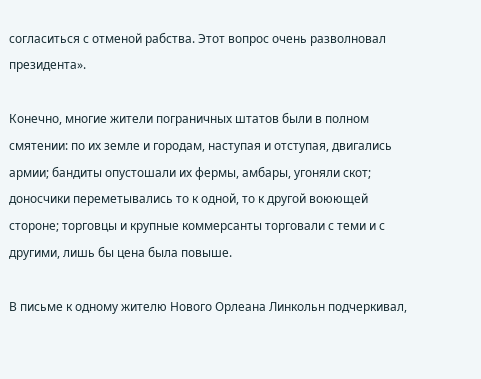согласиться с отменой рабства. Этот вопрос очень разволновал президента».

Конечно, многие жители пограничных штатов были в полном смятении: по их земле и городам, наступая и отступая, двигались армии; бандиты опустошали их фермы, амбары, угоняли скот; доносчики переметывались то к одной, то к другой воюющей стороне; торговцы и крупные коммерсанты торговали с теми и с другими, лишь бы цена была повыше.

В письме к одному жителю Нового Орлеана Линкольн подчеркивал,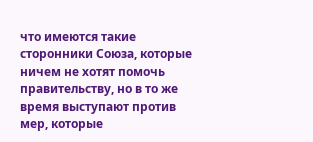что имеются такие сторонники Союза, которые ничем не хотят помочь правительству, но в то же время выступают против мер, которые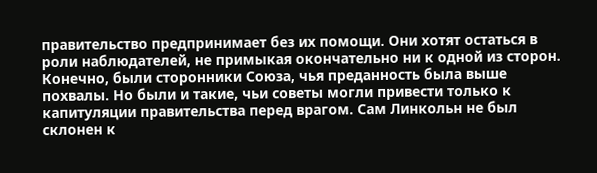правительство предпринимает без их помощи. Они хотят остаться в роли наблюдателей, не примыкая окончательно ни к одной из сторон. Конечно, были сторонники Союза, чья преданность была выше похвалы. Но были и такие, чьи советы могли привести только к капитуляции правительства перед врагом. Сам Линкольн не был склонен к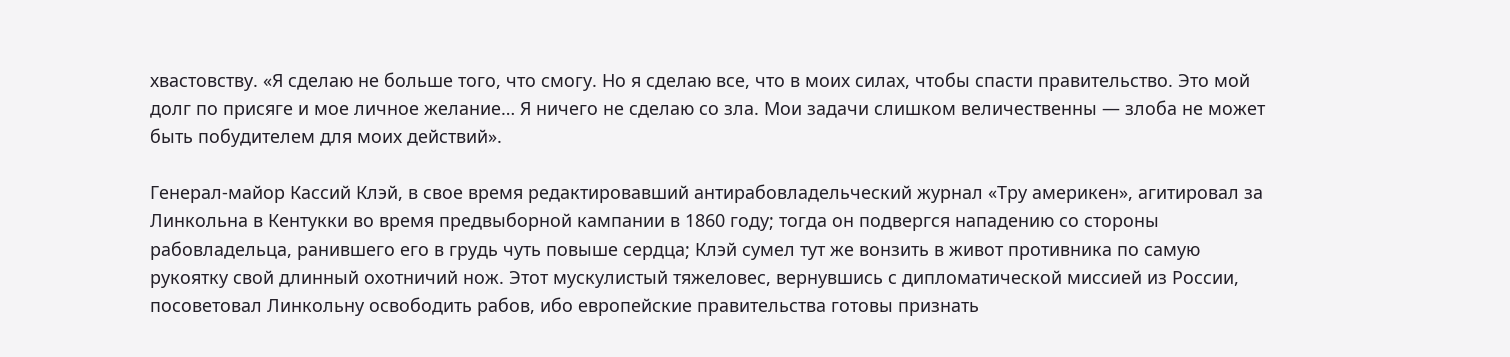хвастовству. «Я сделаю не больше того, что смогу. Но я сделаю все, что в моих силах, чтобы спасти правительство. Это мой долг по присяге и мое личное желание… Я ничего не сделаю со зла. Мои задачи слишком величественны — злоба не может быть побудителем для моих действий».

Генерал-майор Кассий Клэй, в свое время редактировавший антирабовладельческий журнал «Тру америкен», агитировал за Линкольна в Кентукки во время предвыборной кампании в 1860 году; тогда он подвергся нападению со стороны рабовладельца, ранившего его в грудь чуть повыше сердца; Клэй сумел тут же вонзить в живот противника по самую рукоятку свой длинный охотничий нож. Этот мускулистый тяжеловес, вернувшись с дипломатической миссией из России, посоветовал Линкольну освободить рабов, ибо европейские правительства готовы признать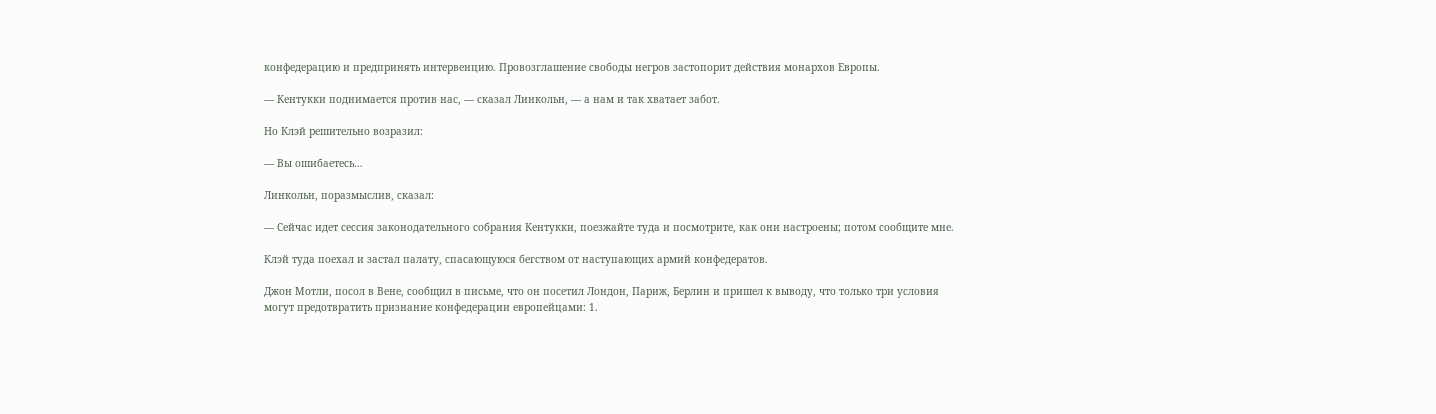конфедерацию и предпринять интервенцию. Провозглашение свободы негров застопорит действия монархов Европы.

— Кентукки поднимается против нас, — сказал Линкольн, — а нам и так хватает забот.

Но Клэй решительно возразил:

— Вы ошибаетесь…

Линкольн, поразмыслив, сказал:

— Сейчас идет сессия законодательного собрания Кентукки, поезжайте туда и посмотрите, как они настроены; потом сообщите мне.

Клэй туда поехал и застал палату, спасающуюся бегством от наступающих армий конфедератов.

Джон Мотли, посол в Вене, сообщил в письме, что он посетил Лондон, Париж, Берлин и пришел к выводу, что только три условия могут предотвратить признание конфедерации европейцами: 1.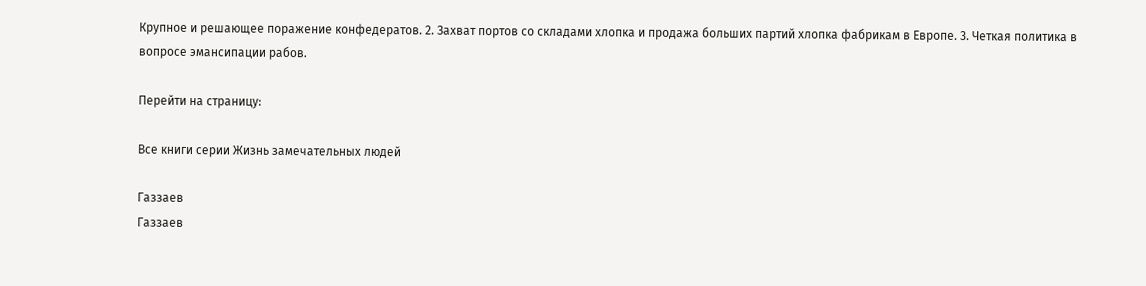Крупное и решающее поражение конфедератов. 2. Захват портов со складами хлопка и продажа больших партий хлопка фабрикам в Европе. 3. Четкая политика в вопросе эмансипации рабов.

Перейти на страницу:

Все книги серии Жизнь замечательных людей

Газзаев
Газзаев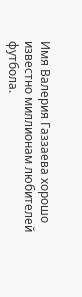Имя Валерия Газзаева хорошо известно миллионам любителей футбола.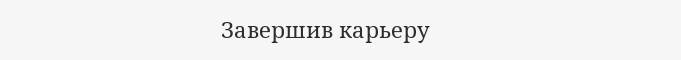Завершив карьеру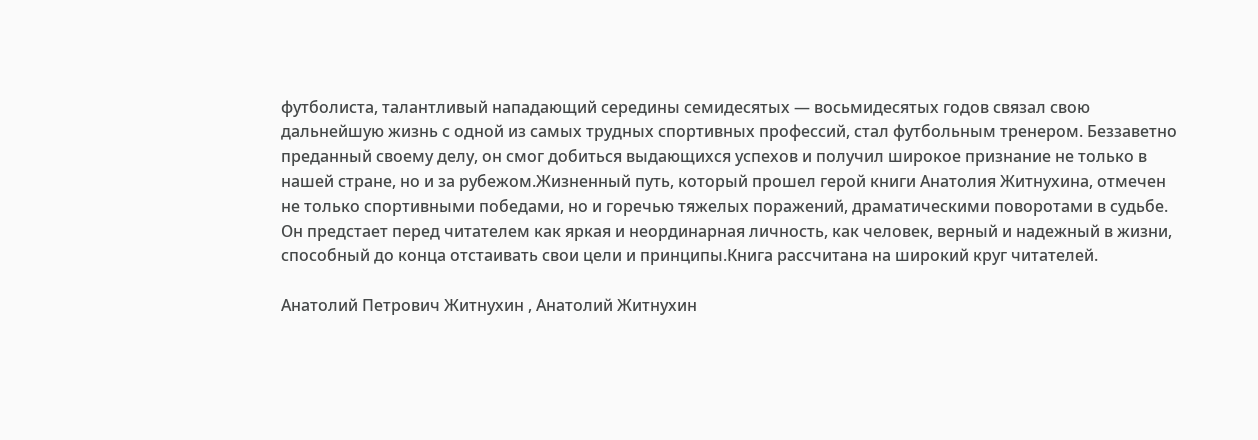футболиста, талантливый нападающий середины семидесятых — восьмидесятых годов связал свою дальнейшую жизнь с одной из самых трудных спортивных профессий, стал футбольным тренером. Беззаветно преданный своему делу, он смог добиться выдающихся успехов и получил широкое признание не только в нашей стране, но и за рубежом.Жизненный путь, который прошел герой книги Анатолия Житнухина, отмечен не только спортивными победами, но и горечью тяжелых поражений, драматическими поворотами в судьбе. Он предстает перед читателем как яркая и неординарная личность, как человек, верный и надежный в жизни, способный до конца отстаивать свои цели и принципы.Книга рассчитана на широкий круг читателей.

Анатолий Петрович Житнухин , Анатолий Житнухин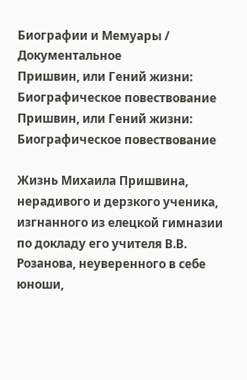Биографии и Мемуары / Документальное
Пришвин, или Гений жизни: Биографическое повествование
Пришвин, или Гений жизни: Биографическое повествование

Жизнь Михаила Пришвина, нерадивого и дерзкого ученика, изгнанного из елецкой гимназии по докладу его учителя В.В. Розанова, неуверенного в себе юноши,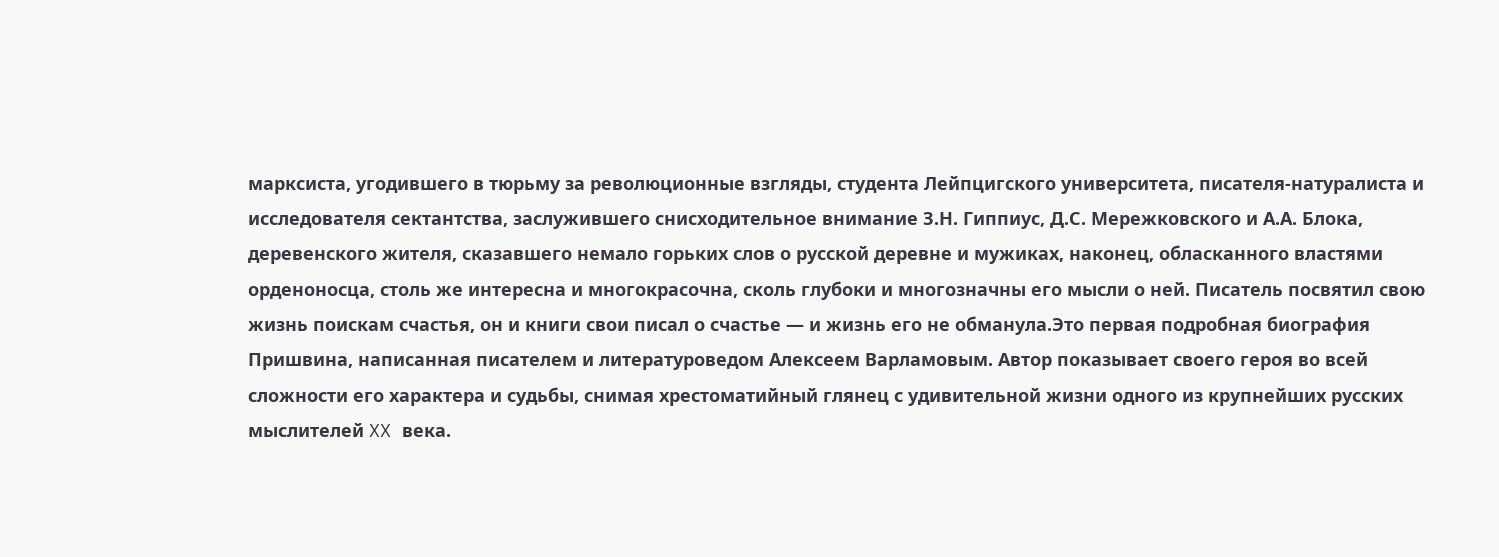марксиста, угодившего в тюрьму за революционные взгляды, студента Лейпцигского университета, писателя-натуралиста и исследователя сектантства, заслужившего снисходительное внимание З.Н. Гиппиус, Д.С. Мережковского и А.А. Блока, деревенского жителя, сказавшего немало горьких слов о русской деревне и мужиках, наконец, обласканного властями орденоносца, столь же интересна и многокрасочна, сколь глубоки и многозначны его мысли о ней. Писатель посвятил свою жизнь поискам счастья, он и книги свои писал о счастье — и жизнь его не обманула.Это первая подробная биография Пришвина, написанная писателем и литературоведом Алексеем Варламовым. Автор показывает своего героя во всей сложности его характера и судьбы, снимая хрестоматийный глянец с удивительной жизни одного из крупнейших русских мыслителей XX века.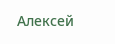Алексей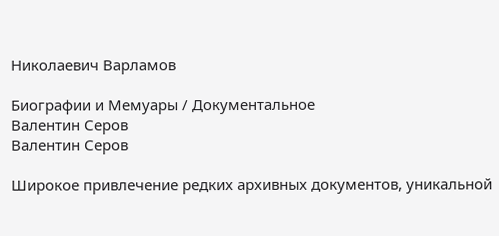Николаевич Варламов

Биографии и Мемуары / Документальное
Валентин Серов
Валентин Серов

Широкое привлечение редких архивных документов, уникальной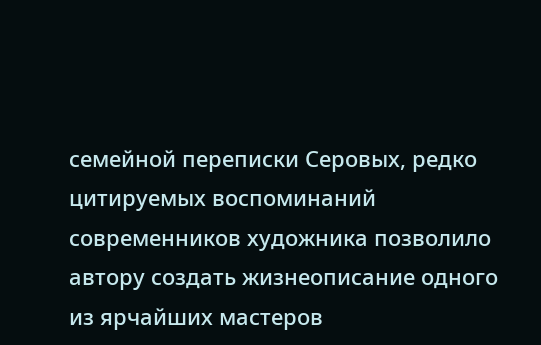семейной переписки Серовых, редко цитируемых воспоминаний современников художника позволило автору создать жизнеописание одного из ярчайших мастеров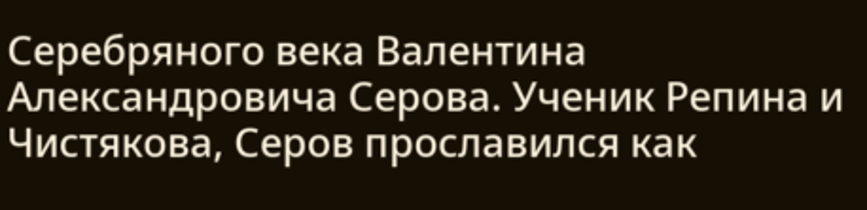Серебряного века Валентина Александровича Серова. Ученик Репина и Чистякова, Серов прославился как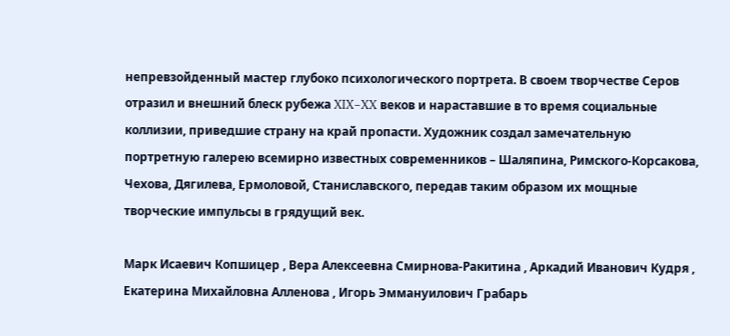непревзойденный мастер глубоко психологического портрета. В своем творчестве Серов отразил и внешний блеск рубежа XIX–XX веков и нараставшие в то время социальные коллизии, приведшие страну на край пропасти. Художник создал замечательную портретную галерею всемирно известных современников – Шаляпина, Римского-Корсакова, Чехова, Дягилева, Ермоловой, Станиславского, передав таким образом их мощные творческие импульсы в грядущий век.

Марк Исаевич Копшицер , Вера Алексеевна Смирнова-Ракитина , Аркадий Иванович Кудря , Екатерина Михайловна Алленова , Игорь Эммануилович Грабарь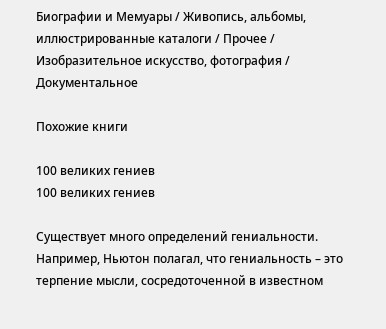Биографии и Мемуары / Живопись, альбомы, иллюстрированные каталоги / Прочее / Изобразительное искусство, фотография / Документальное

Похожие книги

100 великих гениев
100 великих гениев

Существует много определений гениальности. Например, Ньютон полагал, что гениальность – это терпение мысли, сосредоточенной в известном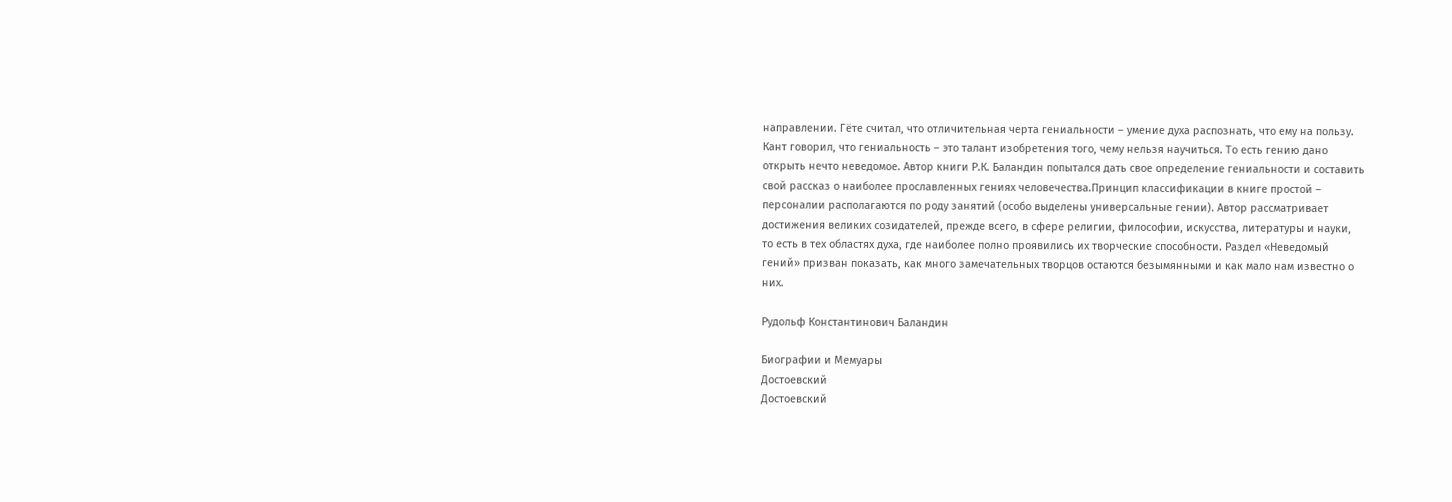направлении. Гёте считал, что отличительная черта гениальности – умение духа распознать, что ему на пользу. Кант говорил, что гениальность – это талант изобретения того, чему нельзя научиться. То есть гению дано открыть нечто неведомое. Автор книги Р.К. Баландин попытался дать свое определение гениальности и составить свой рассказ о наиболее прославленных гениях человечества.Принцип классификации в книге простой – персоналии располагаются по роду занятий (особо выделены универсальные гении). Автор рассматривает достижения великих созидателей, прежде всего, в сфере религии, философии, искусства, литературы и науки, то есть в тех областях духа, где наиболее полно проявились их творческие способности. Раздел «Неведомый гений» призван показать, как много замечательных творцов остаются безымянными и как мало нам известно о них.

Рудольф Константинович Баландин

Биографии и Мемуары
Достоевский
Достоевский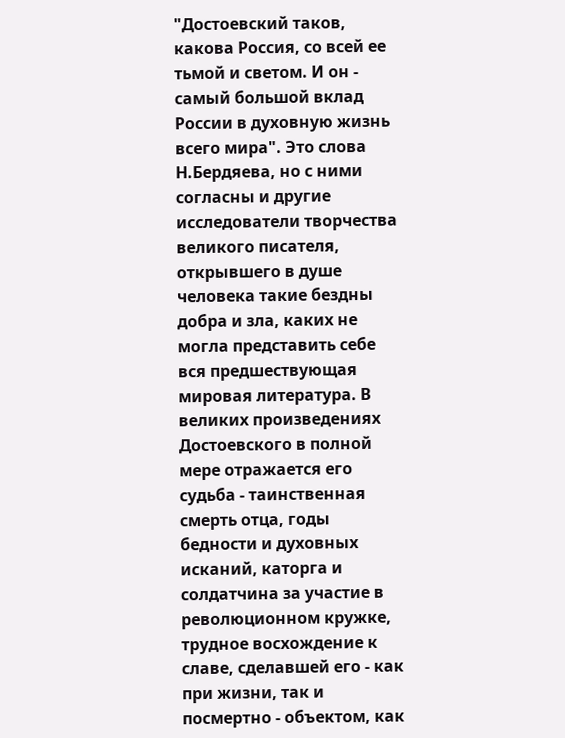"Достоевский таков, какова Россия, со всей ее тьмой и светом. И он - самый большой вклад России в духовную жизнь всего мира". Это слова Н.Бердяева, но с ними согласны и другие исследователи творчества великого писателя, открывшего в душе человека такие бездны добра и зла, каких не могла представить себе вся предшествующая мировая литература. В великих произведениях Достоевского в полной мере отражается его судьба - таинственная смерть отца, годы бедности и духовных исканий, каторга и солдатчина за участие в революционном кружке, трудное восхождение к славе, сделавшей его - как при жизни, так и посмертно - объектом, как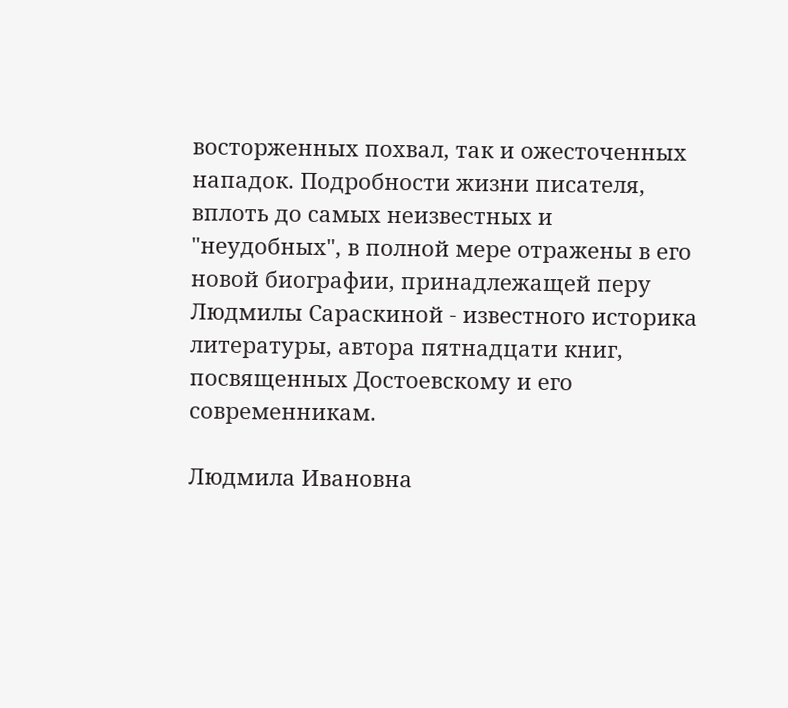восторженных похвал, так и ожесточенных нападок. Подробности жизни писателя, вплоть до самых неизвестных и "неудобных", в полной мере отражены в его новой биографии, принадлежащей перу Людмилы Сараскиной - известного историка литературы, автора пятнадцати книг, посвященных Достоевскому и его современникам.

Людмила Ивановна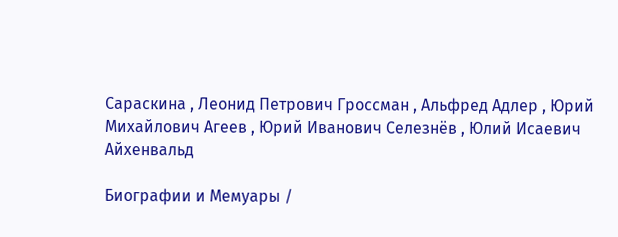Сараскина , Леонид Петрович Гроссман , Альфред Адлер , Юрий Михайлович Агеев , Юрий Иванович Селезнёв , Юлий Исаевич Айхенвальд

Биографии и Мемуары /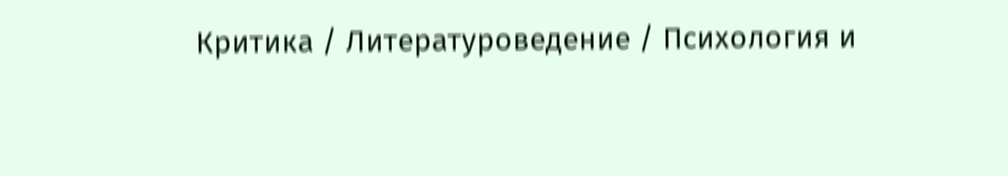Критика / Литературоведение / Психология и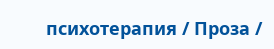психотерапия / Проза /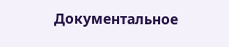Документальное